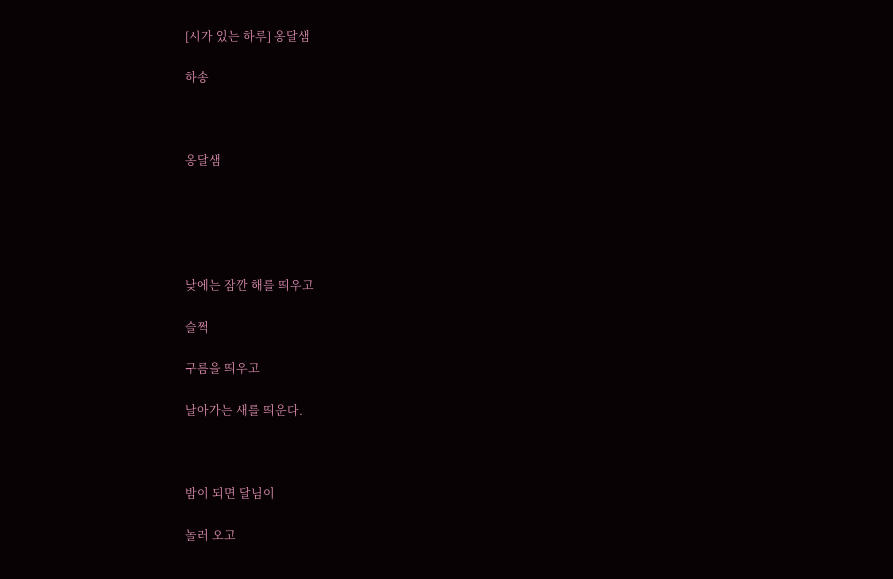[시가 있는 하루] 옹달샘

하송



옹달샘





낮에는 잠깐 해를 띄우고

슬쩍

구름을 띄우고

날아가는 새를 띄운다.



밤이 되면 달님이

놀러 오고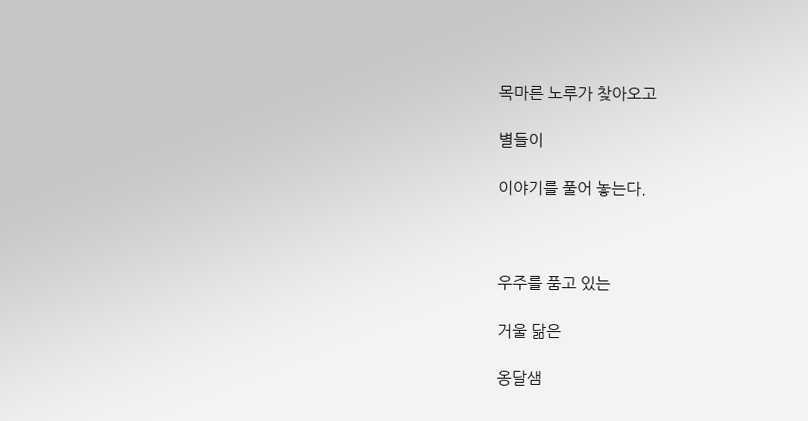목마른 노루가 찾아오고

별들이

이야기를 풀어 놓는다.



우주를 품고 있는

거울 닮은

옹달샘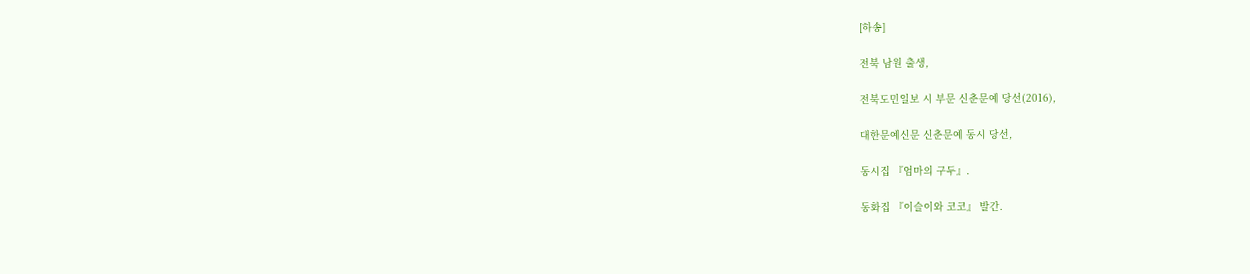[하송]

전북 남원 출생,

전북도민일보 시 부문 신춘문예 당선(2016),

대한문예신문 신춘문예 동시 당선,

동시집 『엄마의 구두』.

동화집 『이슬이와 코코』 발간.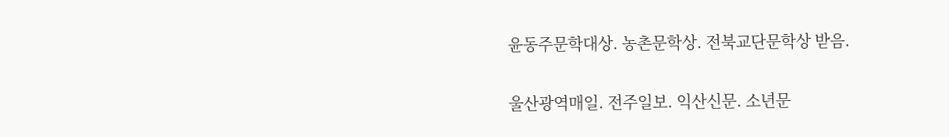윤동주문학대상. 농촌문학상. 전북교단문학상 받음.

울산광역매일. 전주일보. 익산신문. 소년문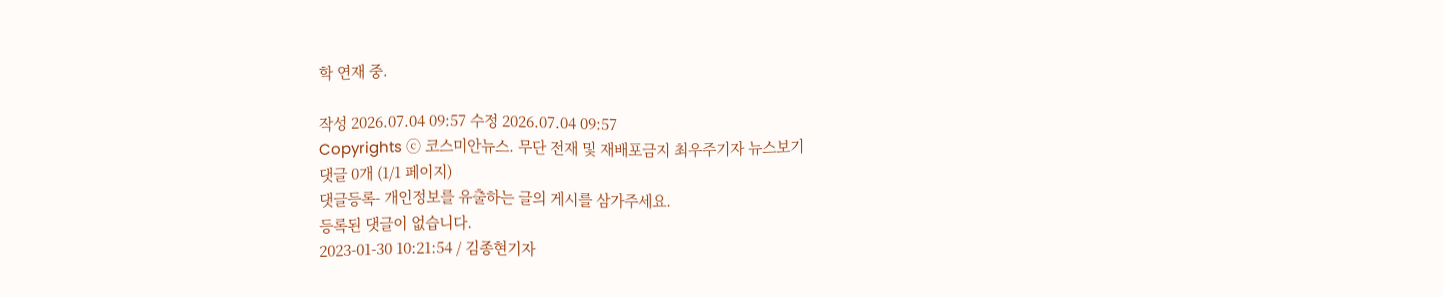학 연재 중.

작성 2026.07.04 09:57 수정 2026.07.04 09:57
Copyrights ⓒ 코스미안뉴스. 무단 전재 및 재배포금지 최우주기자 뉴스보기
댓글 0개 (1/1 페이지)
댓글등록- 개인정보를 유출하는 글의 게시를 삼가주세요.
등록된 댓글이 없습니다.
2023-01-30 10:21:54 / 김종현기자